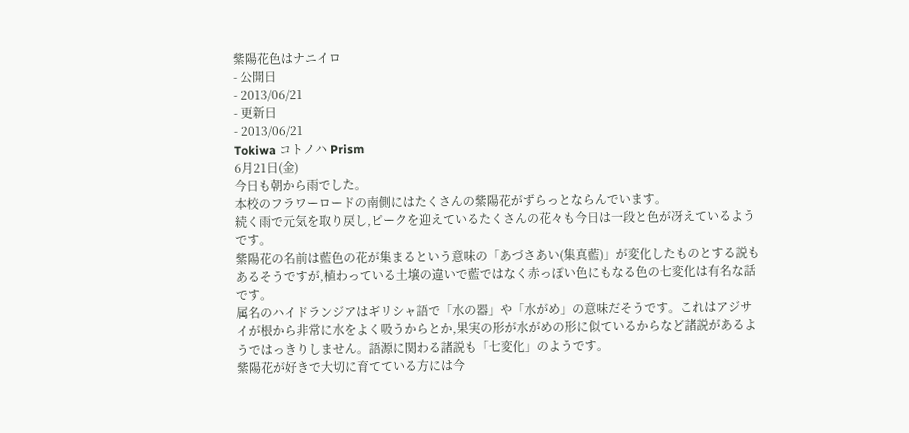紫陽花色はナニイロ
- 公開日
- 2013/06/21
- 更新日
- 2013/06/21
Tokiwa コトノハ Prism
6月21日(金)
今日も朝から雨でした。
本校のフラワーロードの南側にはたくさんの紫陽花がずらっとならんでいます。
続く雨で元気を取り戻し,ピークを迎えているたくさんの花々も今日は一段と色が冴えているようです。
紫陽花の名前は藍色の花が集まるという意味の「あづさあい(集真藍)」が変化したものとする説もあるそうですが,植わっている土壌の違いで藍ではなく赤っぽい色にもなる色の七変化は有名な話です。
属名のハイドランジアはギリシャ語で「水の器」や「水がめ」の意味だそうです。これはアジサイが根から非常に水をよく吸うからとか,果実の形が水がめの形に似ているからなど諸説があるようではっきりしません。語源に関わる諸説も「七変化」のようです。
紫陽花が好きで大切に育てている方には今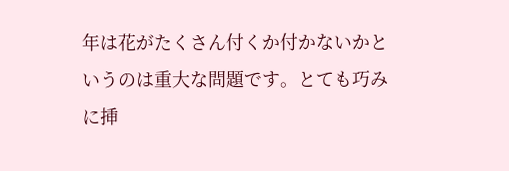年は花がたくさん付くか付かないかというのは重大な問題です。とても巧みに挿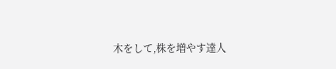木をして,株を増やす達人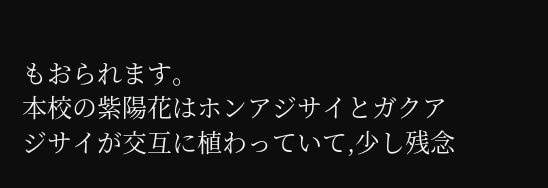もおられます。
本校の紫陽花はホンアジサイとガクアジサイが交互に植わっていて,少し残念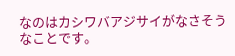なのはカシワバアジサイがなさそうなことです。